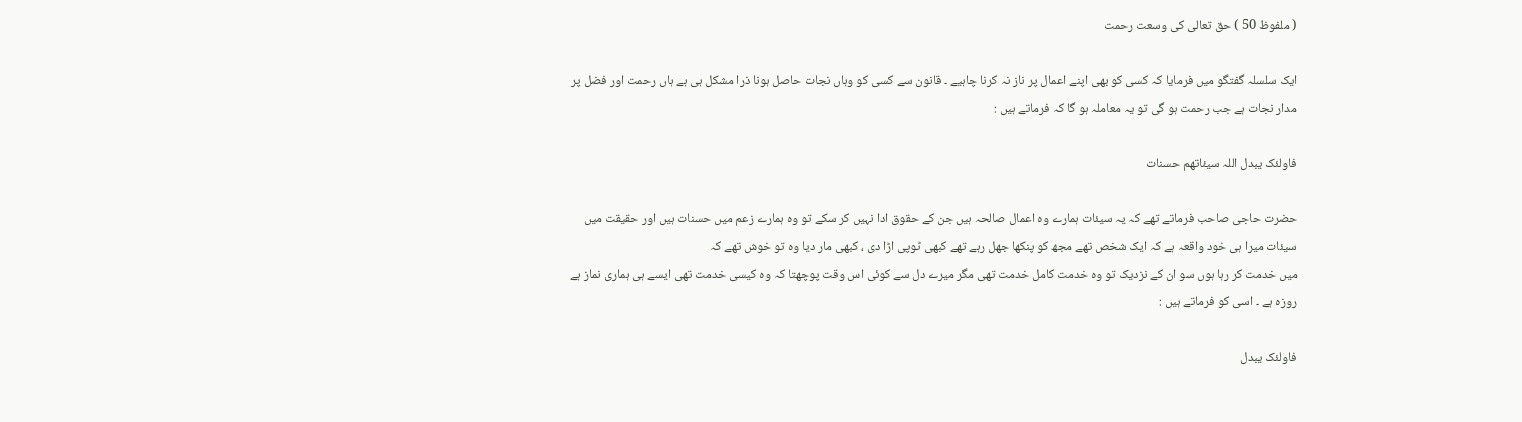( ملفوظ 50 ) حق تعالی کی وسعت رحمت

ایک سلسلہ گفتگو میں فرمایا کہ کسی کو بھی اپنے اعمال پر ناز نہ کرنا چاہیے ۔ قانون سے کسی کو وہاں نجات حاصل ہونا ذرا مشکل ہی ہے ہاں رحمت اور فضل پر مدار نجات ہے جب رحمت ہو گی تو یہ معاملہ ہو گا کہ فرماتے ہیں :

فاولئک یبدل اللہ سیئاتھم حسنات

حضرت حاجی صاحب فرماتے تھے کہ یہ سیئات ہمارے وہ اعمال صالحہ ہیں جن کے حقوق ادا نہیں کر سکے تو وہ ہمارے زعم میں حسنات ہیں اور حقیقت میں سیئات میرا ہی خود واقعہ ہے کہ ایک شخص تھے مجھ کو پنکھا جھل رہے تھے کبھی ٹوپی اڑا دی ، کبھی مار دیا وہ تو خوش تھے کہ
میں خدمت کر رہا ہوں سو ان کے نزدیک تو وہ خدمت کامل خدمت تھی مگر میرے دل سے کوئی اس وقت پوچھتا کہ وہ کیسی خدمت تھی ایسے ہی ہماری نماز ہے روزہ ہے ۔ اسی کو فرماتے ہیں :

فاولئک یبدل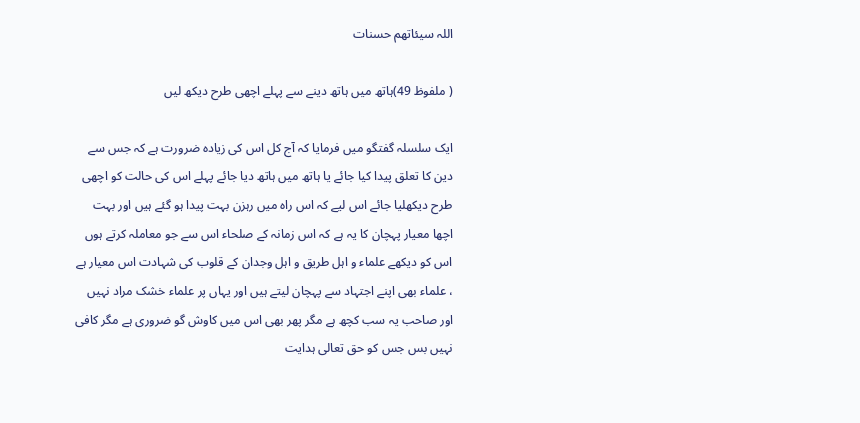اللہ سیئاتھم حسنات

( ملفوظ 49)ہاتھ میں ہاتھ دینے سے پہلے اچھی طرح دیکھ لیں

ایک سلسلہ گفتگو میں فرمایا کہ آج کل اس کی زیادہ ضرورت ہے کہ جس سے دین کا تعلق پیدا کیا جائے یا ہاتھ میں ہاتھ دیا جائے پہلے اس کی حالت کو اچھی طرح دیکھلیا جائے اس لیے کہ اس راہ میں رہزن بہت پیدا ہو گئے ہیں اور بہت اچھا معیار پہچان کا یہ ہے کہ اس زمانہ کے صلحاء اس سے جو معاملہ کرتے ہوں اس کو دیکھے علماء و اہل طریق و اہل وجدان کے قلوب کی شہادت اس معیار ہے ، علماء بھی اپنے اجتہاد سے پہچان لیتے ہیں اور یہاں پر علماء خشک مراد نہیں اور صاحب یہ سب کچھ ہے مگر پھر بھی اس میں کاوش گو ضروری ہے مگر کافی نہیں بس جس کو حق تعالی ہدایت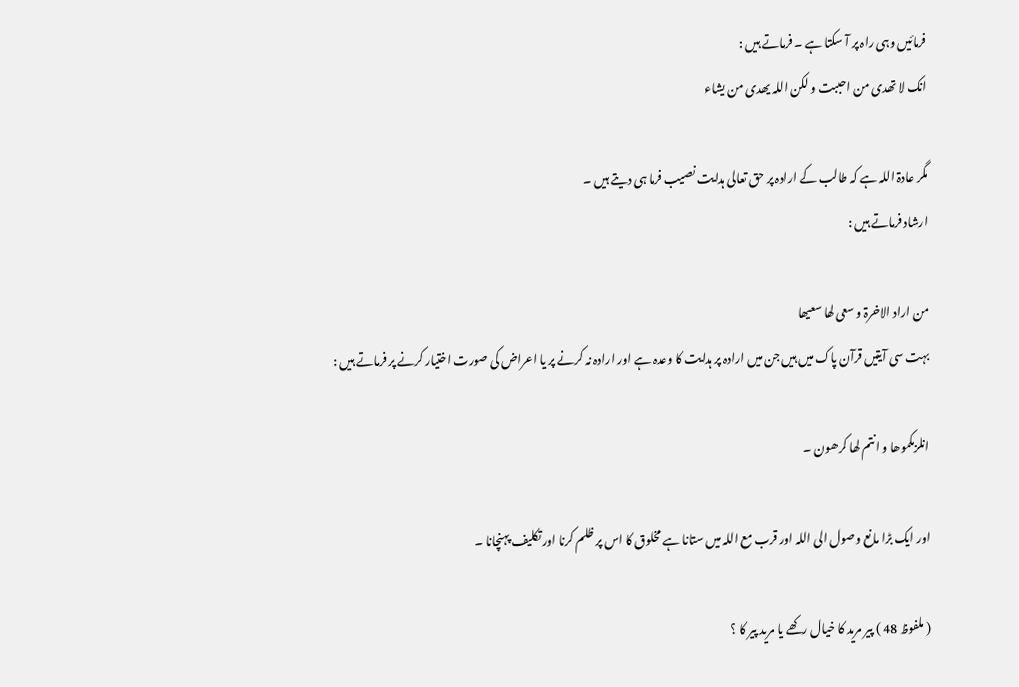فرمائیں وہی راہ پر آ سکتا ہے ۔ فرماتے ہیں :
انک لا تھدی من احببت و لکن اللہ یھدی من یشاء

مگر عادۃ اللہ ہے کہ طالب کے ارادہ پر حق تعالی ہدایت نصیب فرما ہی دیتے ہیں ۔
ارشاد فرماتے ہیں :

من اراد الاخرۃ و سعی لھا سعیھا
بہت سی آیتیں قرآن پاک میں ہیں جن میں ارادہ پر ہدایت کا وعدہ ہے اور ارادہ نہ کرنے پر یا اعراض کی صورت اختیار کرنے پر فرماتے ہیں :

انلزمکموھا و انتم لھا کرھون ۔

اور ایک بڑا مانع وصول الی اللہ اور قرب مع اللہ میں ستانا ہے مخلوق کا اس پر ظلم کرنا اور تکلیف پہنچانا ۔

( ملفوظ 48 ) پیر مرید کا خیال رکھے یا مرید پیر کا ؟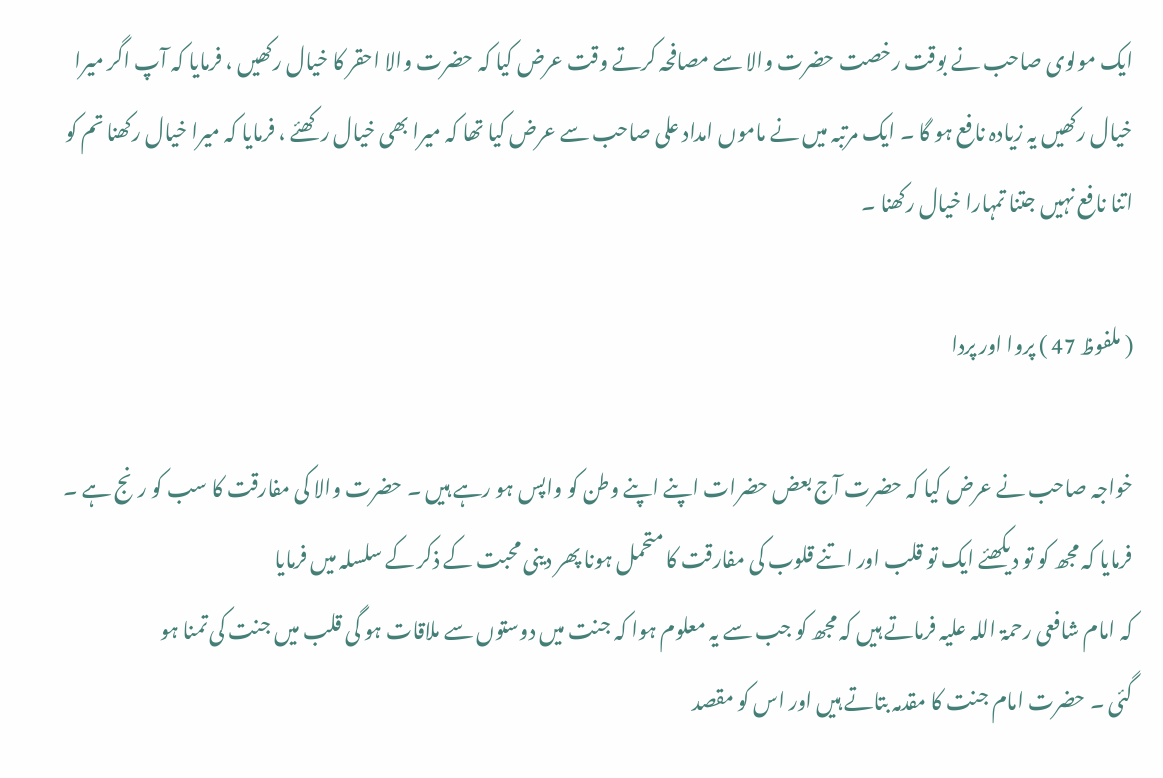ایک مولوی صاحب نے بوقت رخصت حضرت والا سے مصافحہ کرتے وقت عرض کیا کہ حضرت والا احقر کا خیال رکھیں ، فرمایا کہ آپ اگر میرا خیال رکھیں یہ زیادہ نافع ہو گا ۔ ایک مرتبہ میں نے ماموں امداد علی صاحب سے عرض کیا تھا کہ میرا بھی خیال رکھئے ، فرمایا کہ میرا خیال رکھنا تم کو اتنا نافع نہیں جتنا تمہارا خیال رکھنا ۔

( ملفوظ 47 ) پروا اور پردا

خواجہ صاحب نے عرض کیا کہ حضرت آج بعض حضرات اپنے اپنے وطن کو واپس ہو رہے ہیں ۔ حضرت والا کی مفارقت کا سب کو رنج ہے ۔ فرمایا کہ مجھ کو تو دیکھئے ایک تو قلب اور اتنے قلوب کی مفارقت کا متحمل ہونا پھر دینی محبت کے ذکر کے سلسلہ میں فرمایا
کہ امام شافعی رحمۃ اللہ علیہ فرماتے ہیں کہ مجھ کو جب سے یہ معلوم ہوا کہ جنت میں دوستوں سے ملاقات ہو گی قلب میں جنت کی تمنا ہو
گئی ۔ حضرت امام جنت کا مقدمہ بتاتے ہیں اور اس کو مقصد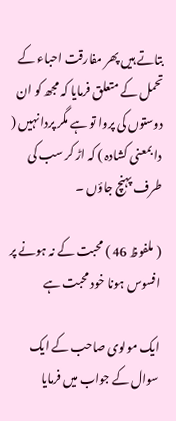بتاتے ہیں پھر مفارقت احباء کے تحمل کے متعلق فرمایا کہ مجھ کو ان دوستوں کی پروا تو ہے مگر پردا نہیں ( دا بمعنی کشادہ ) کہ اڑ کر سب کی طرف پہنچ جاؤں ۔

( ملفوظ 46 ) محبت کے نہ ہونے پر افسوس ہونا خود محبت ہے

ایک مولوی صاحب کے ایک سوال کے جواب میں فرمایا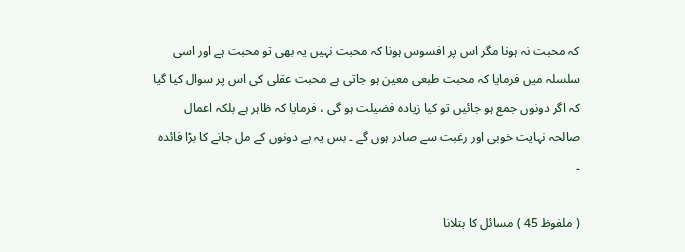کہ محبت نہ ہونا مگر اس پر افسوس ہونا کہ محبت نہیں یہ بھی تو محبت ہے اور اسی سلسلہ میں فرمایا کہ محبت طبعی معین ہو جاتی ہے محبت عقلی کی اس پر سوال کیا گیا کہ اگر دونوں جمع ہو جائیں تو کیا زیادہ فضیلت ہو گی ، فرمایا کہ ظاہر ہے بلکہ اعمال صالحہ نہایت خوبی اور رغبت سے صادر ہوں گے ۔ بس یہ ہے دونوں کے مل جانے کا بڑا فائدہ ۔

( ملفوظ 45 ) مسائل کا بتلانا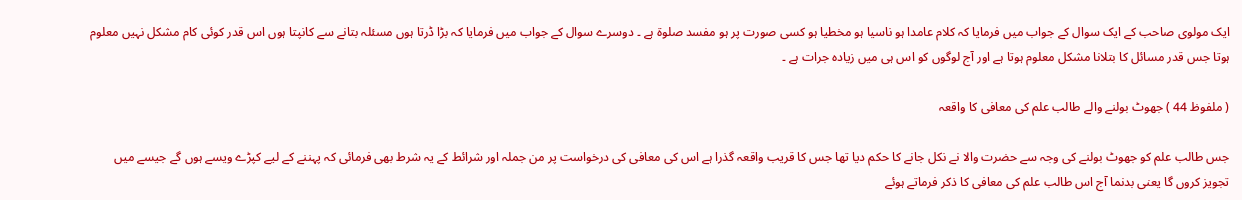ایک مولوی صاحب کے ایک سوال کے جواب میں فرمایا کہ کلام عامدا ہو ناسیا ہو مخطیا ہو کسی صورت پر ہو مفسد صلوۃ ہے ۔ دوسرے سوال کے جواب میں فرمایا کہ بڑا ڈرتا ہوں مسئلہ بتانے سے کانپتا ہوں اس قدر کوئی کام مشکل نہیں معلوم ہوتا جس قدر مسائل کا بتلانا مشکل معلوم ہوتا ہے اور آج لوگوں کو اس ہی میں زیادہ جرات ہے ۔

( ملفوظ 44 ) جھوٹ بولنے والے طالب علم کی معافی کا واقعہ

جس طالب علم کو جھوٹ بولنے کی وجہ سے حضرت والا نے نکل جانے کا حکم دیا تھا جس کا قریب واقعہ گذرا ہے اس کی معافی کی درخواست پر من جملہ اور شرائط کے یہ شرط بھی فرمائی کہ پہننے کے لیے کپڑے ویسے ہوں گے جیسے میں تجویز کروں گا یعنی بدنما آج اس طالب علم کی معافی کا ذکر فرماتے ہوئے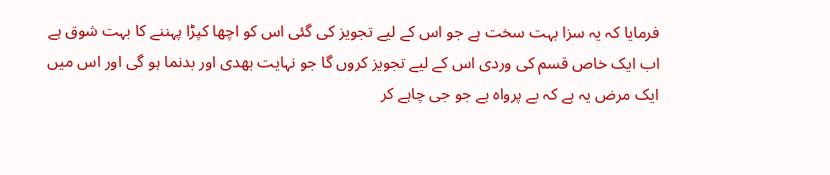فرمایا کہ یہ سزا بہت سخت ہے جو اس کے لیے تجویز کی گئی اس کو اچھا کپڑا پہننے کا بہت شوق ہے اب ایک خاص قسم کی وردی اس کے لیے تجویز کروں گا جو نہایت بھدی اور بدنما ہو گی اور اس میں ایک مرض یہ ہے کہ بے پرواہ ہے جو جی چاہے کر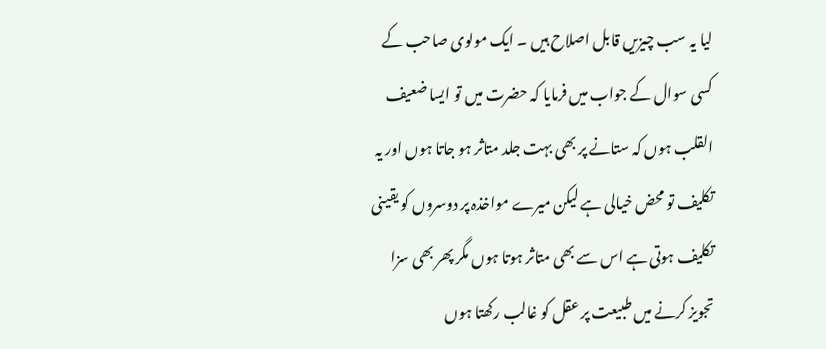لیا یہ سب چیزیں قابل اصلاح ہیں ۔ ایک مولوی صاحب کے کسی سوال کے جواب میں فرمایا کہ حضرت میں تو ایسا ضعیف القلب ہوں کہ ستانے پر بھی بہت جلد متاثر ہو جاتا ہوں اور یہ تکلیف تو محض خیالی ہے لیکن میرے مواخذہ پر دوسروں کو یقینی تکلیف ہوتی ہے اس سے بھی متاثر ہوتا ہوں مگر پھر بھی سزا تجویز کرنے میں طبیعت پر عقل کو غالب رکھتا ہوں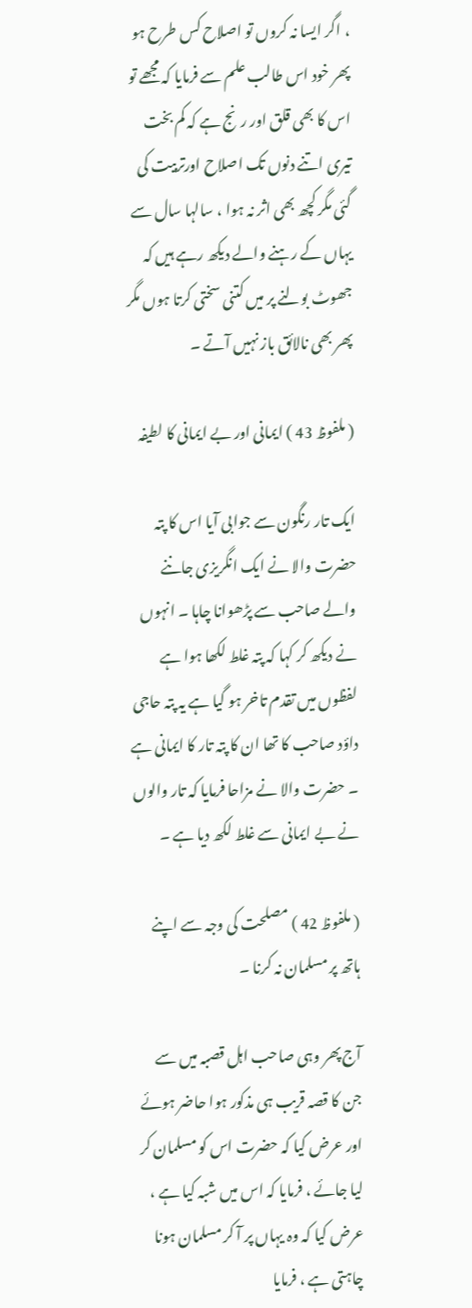، اگر ایسا نہ کروں تو اصلاح کس طرح ہو پھر خود اس طالب علم سے فرمایا کہ مجھے تو اس کا بھی قلق اور رنج ہے کہ کم بخت تیری اتنے دنوں تک اصلاح اورتربیت کی گئی مگر کچھ بھی اثر نہ ہوا ، سالہا سال سے یہاں کے رہنے والے دیکھ رہے ہیں کہ جھوٹ بولنے پر میں کتنی سختی کرتا ہوں مگر پھر بھی نالائق باز نہیں آتے ۔

( ملفوظ 43 ) ایمانی اور بے ایمانی کا لطیفہ

ایک تار رنگون سے جوابی آیا اس کا پتہ حضرت والا نے ایک انگریزی جاننے والے صاحب سے پڑھوانا چاہا ۔ انہوں نے دیکھ کر کہا کہ پتہ غلط لکھا ہوا ہے لفظوں میں تقدم تاخر ہو گیا ہے یہ پتہ حاجی داؤد صاحب کا تھا ان کا پتہ تار کا ایمانی ہے ۔ حضرت والا نے مزاحا فرمایا کہ تار والوں نے بے ایمانی سے غلط لکھ دیا ہے ۔

( ملفوظ 42 ) مصلحت کی وجہ سے اپنے ہاتھ پر مسلمان نہ کرنا ۔

آج پھر وہی صاحب اہل قصبہ میں سے جن کا قصہ قریب ہی مذکور ہوا حاضر ہوئے اور عرض کیا کہ حضرت اس کو مسلمان کر
لیا جائے ، فرمایا کہ اس میں شبہ کیا ہے ، عرض کیا کہ وہ یہاں پر آ کر مسلمان ہونا چاہتی ہے ، فرمایا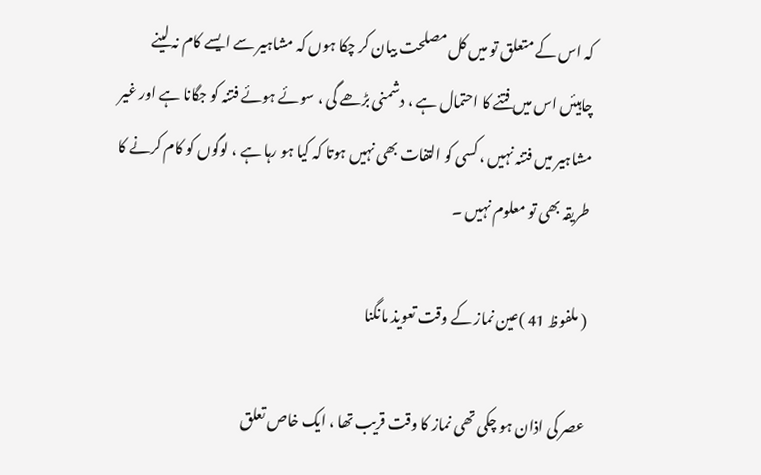کہ اس کے متعلق تو میں کل مصلحت بیان کر چکا ہوں کہ مشاہیر سے ایسے کام نہ لینے چاہیئں اس میں فتنے کا احتمال ہے ، دشمنی بڑھے گی ، سوئے ہوئے فتنہ کو جگانا ہے اور غیر مشاہیر میں فتنہ نہیں ، کسی کو التفات بھی نہیں ہوتا کہ کیا ہو رہا ہے ، لوگوں کو کام کرنے کا طریقہ بھی تو معلوم نہیں ۔

( ملفوظ 41 )عین نماز کے وقت تعویذ مانگنا

عصر کی اذان ہو چکی تھی نماز کا وقت قریب تھا ، ایک خاص تعلق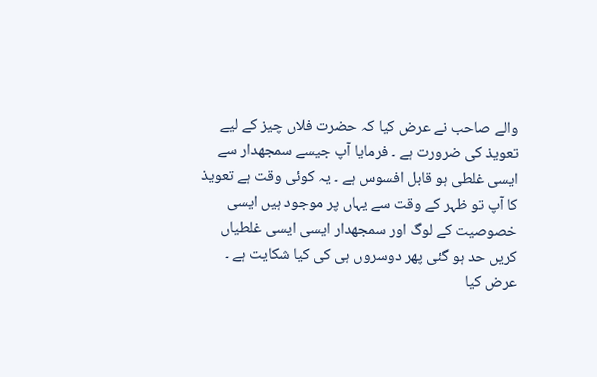والے صاحب نے عرض کیا کہ حضرت فلاں چیز کے لیے
تعویذ کی ضرورت ہے ۔ فرمایا آپ جیسے سمجھدار سے ایسی غلطی ہو قابل افسوس ہے ۔ یہ کوئی وقت ہے تعویذ کا آپ تو ظہر کے وقت سے یہاں پر موجود ہیں ایسی خصوصیت کے لوگ اور سمجھدار ایسی ایسی غلطیاں کریں حد ہو گئی پھر دوسروں ہی کی کیا شکایت ہے ۔ عرض کیا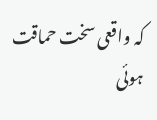کہ واقعی سخت حماقت ہوئی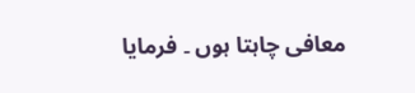معافی چاہتا ہوں ۔ فرمایا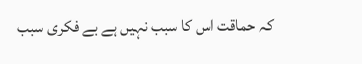کہ حماقت اس کا سبب نہیں ہے بے فکری سبب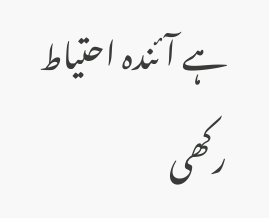ہے آئندہ احتیاط رکھی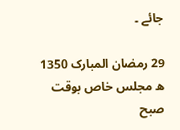جائے ۔

29 رمضان المبارک 1350 ھ مجلس خاص بوقت صبح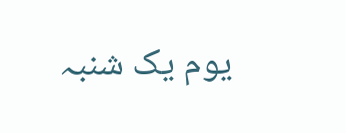یوم یک شنبہ